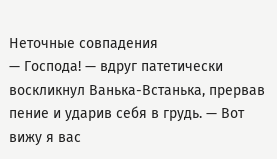Неточные совпадения
— Господа! — вдруг патетически воскликнул Ванька-Встанька, прервав пение и ударив себя в грудь. — Вот вижу я вас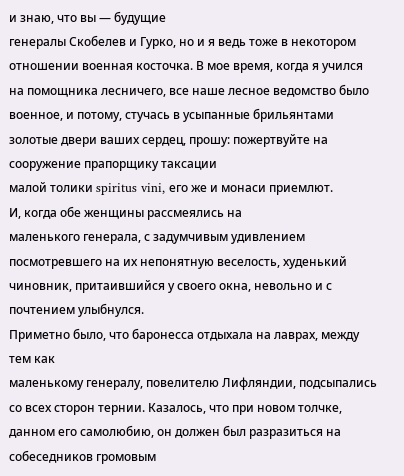и знаю, что вы — будущие
генералы Скобелев и Гурко, но и я ведь тоже в некотором отношении военная косточка. В мое время, когда я учился на помощника лесничего, все наше лесное ведомство было военное, и потому, стучась в усыпанные брильянтами золотые двери ваших сердец, прошу: пожертвуйте на сооружение прапорщику таксации
малой толики spiritus vini, его же и монаси приемлют.
И, когда обе женщины рассмеялись на
маленького генерала, с задумчивым удивлением посмотревшего на их непонятную веселость, худенький чиновник, притаившийся у своего окна, невольно и с почтением улыбнулся.
Приметно было, что баронесса отдыхала на лаврах, между тем как
маленькому генералу, повелителю Лифляндии, подсыпались со всех сторон тернии. Казалось, что при новом толчке, данном его самолюбию, он должен был разразиться на собеседников громовым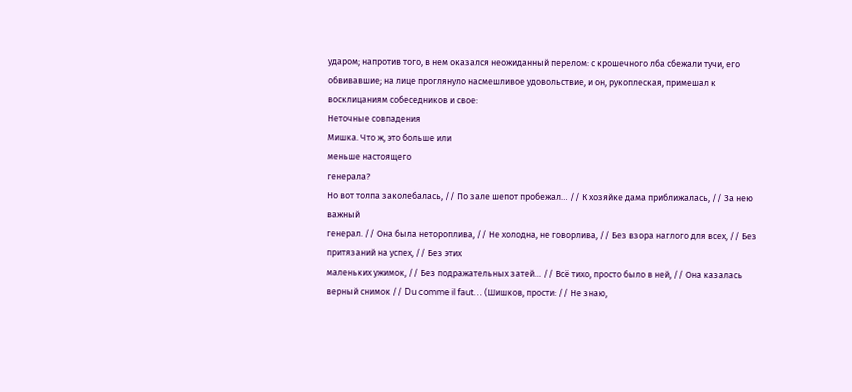ударом; напротив того, в нем оказался неожиданный перелом: с крошечного лба сбежали тучи, его обвивавшие; на лице проглянуло насмешливое удовольствие, и он, рукоплеская, примешал к восклицаниям собеседников и свое:
Неточные совпадения
Мишка. Что ж, это больше или
меньше настоящего
генерала?
Но вот толпа заколебалась, // По зале шепот пробежал… // К хозяйке дама приближалась, // За нею важный
генерал. // Она была нетороплива, // Не холодна, не говорлива, // Без взора наглого для всех, // Без притязаний на успех, // Без этих
маленьких ужимок, // Без подражательных затей… // Всё тихо, просто было в ней, // Она казалась верный снимок // Du comme il faut… (Шишков, прости: // Не знаю,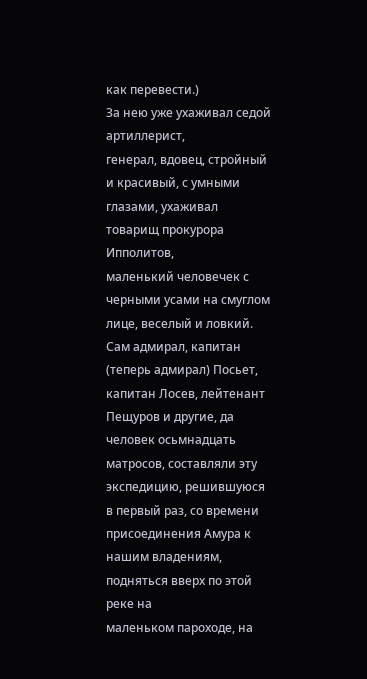как перевести.)
За нею уже ухаживал седой артиллерист,
генерал, вдовец, стройный и красивый, с умными глазами, ухаживал товарищ прокурора Ипполитов,
маленький человечек с черными усами на смуглом лице, веселый и ловкий.
Сам адмирал, капитан (теперь адмирал) Посьет, капитан Лосев, лейтенант Пещуров и другие, да человек осьмнадцать матросов, составляли эту экспедицию, решившуюся в первый раз, со времени присоединения Амура к нашим владениям, подняться вверх по этой реке на
маленьком пароходе, на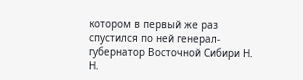котором в первый же раз спустился по ней генерал-губернатор Восточной Сибири Н. Н.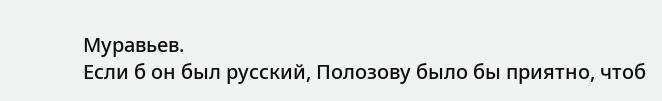Муравьев.
Если б он был русский, Полозову было бы приятно, чтоб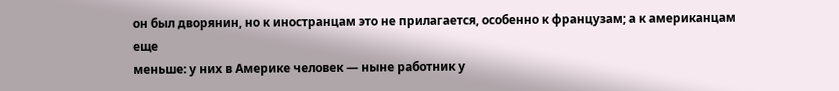он был дворянин, но к иностранцам это не прилагается, особенно к французам; а к американцам еще
меньше: у них в Америке человек — ныне работник у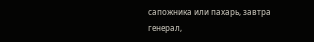сапожника или пахарь, завтра
генерал,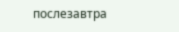послезавтра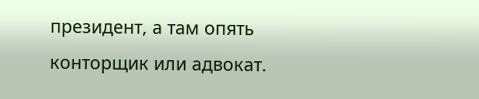президент, а там опять конторщик или адвокат.